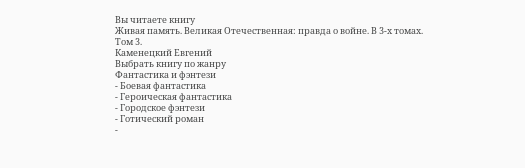Вы читаете книгу
Живая память. Великая Отечественная: правда о войне. В 3-х томах. Том 3.
Каменецкий Евгений
Выбрать книгу по жанру
Фантастика и фэнтези
- Боевая фантастика
- Героическая фантастика
- Городское фэнтези
- Готический роман
-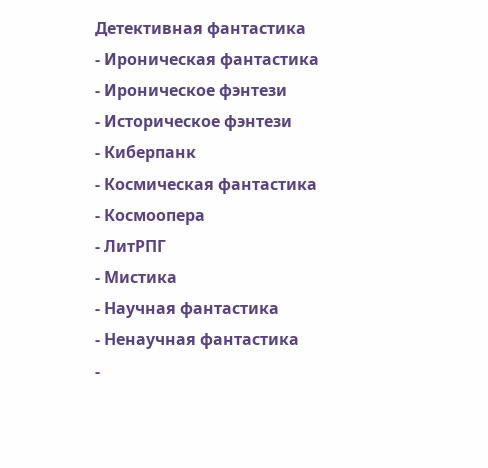Детективная фантастика
- Ироническая фантастика
- Ироническое фэнтези
- Историческое фэнтези
- Киберпанк
- Космическая фантастика
- Космоопера
- ЛитРПГ
- Мистика
- Научная фантастика
- Ненаучная фантастика
-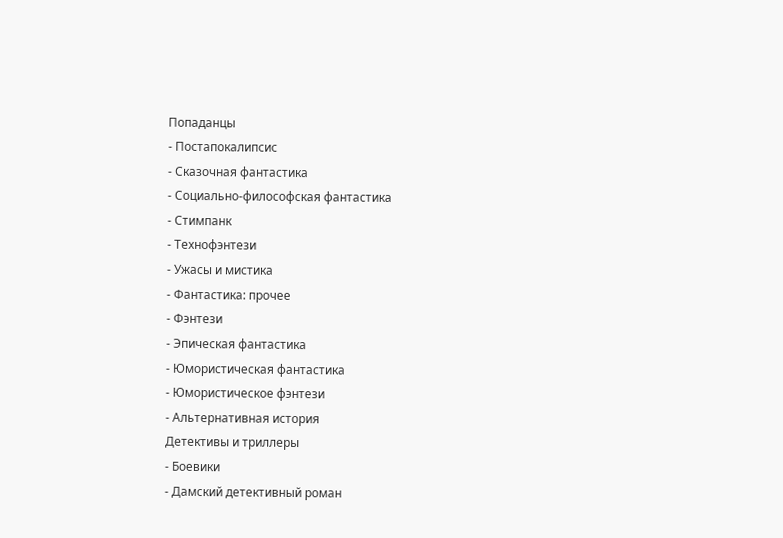Попаданцы
- Постапокалипсис
- Сказочная фантастика
- Социально-философская фантастика
- Стимпанк
- Технофэнтези
- Ужасы и мистика
- Фантастика: прочее
- Фэнтези
- Эпическая фантастика
- Юмористическая фантастика
- Юмористическое фэнтези
- Альтернативная история
Детективы и триллеры
- Боевики
- Дамский детективный роман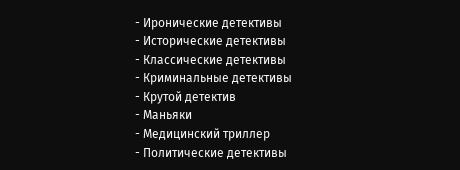- Иронические детективы
- Исторические детективы
- Классические детективы
- Криминальные детективы
- Крутой детектив
- Маньяки
- Медицинский триллер
- Политические детективы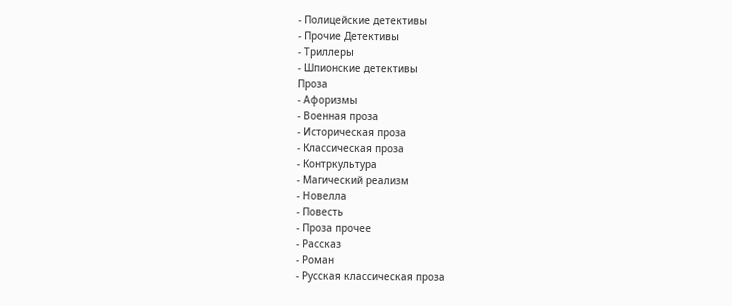- Полицейские детективы
- Прочие Детективы
- Триллеры
- Шпионские детективы
Проза
- Афоризмы
- Военная проза
- Историческая проза
- Классическая проза
- Контркультура
- Магический реализм
- Новелла
- Повесть
- Проза прочее
- Рассказ
- Роман
- Русская классическая проза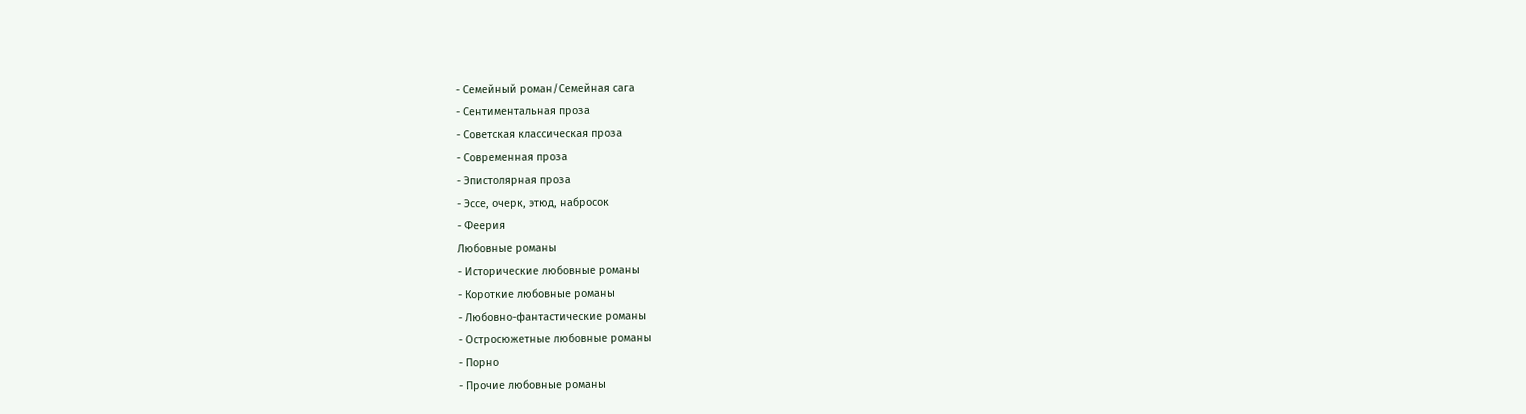- Семейный роман/Семейная сага
- Сентиментальная проза
- Советская классическая проза
- Современная проза
- Эпистолярная проза
- Эссе, очерк, этюд, набросок
- Феерия
Любовные романы
- Исторические любовные романы
- Короткие любовные романы
- Любовно-фантастические романы
- Остросюжетные любовные романы
- Порно
- Прочие любовные романы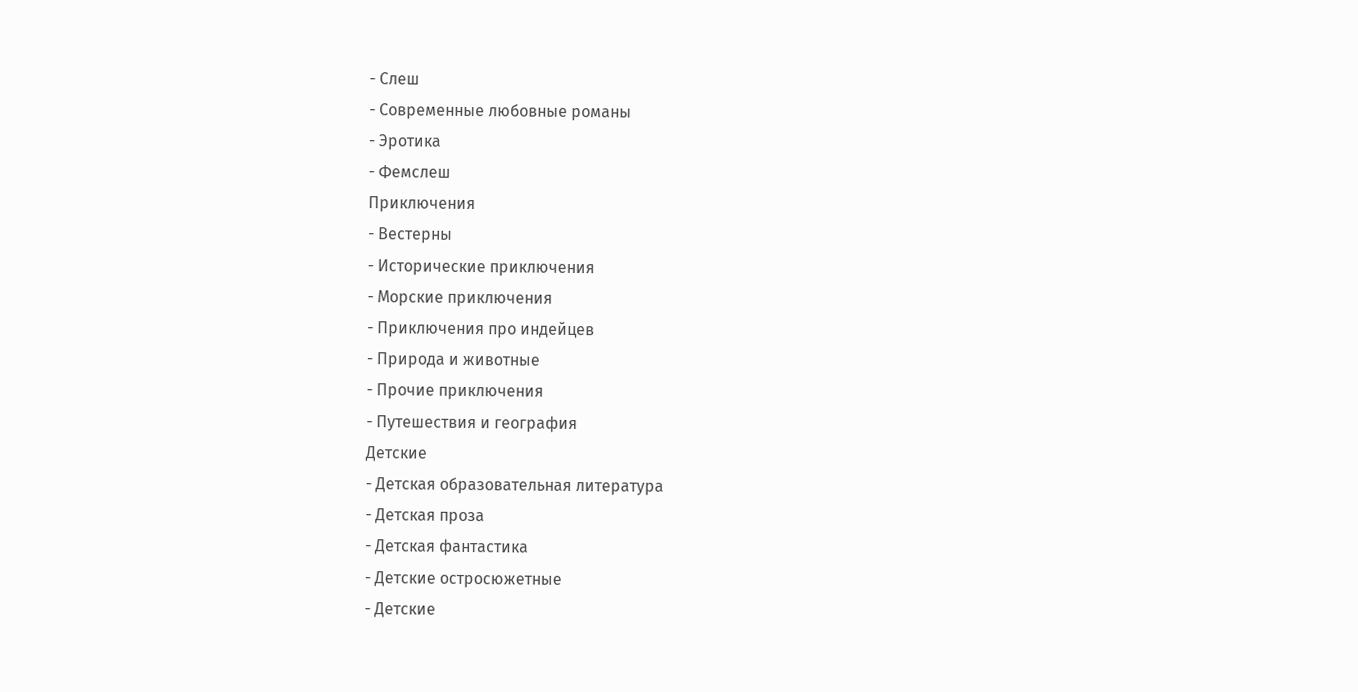- Слеш
- Современные любовные романы
- Эротика
- Фемслеш
Приключения
- Вестерны
- Исторические приключения
- Морские приключения
- Приключения про индейцев
- Природа и животные
- Прочие приключения
- Путешествия и география
Детские
- Детская образовательная литература
- Детская проза
- Детская фантастика
- Детские остросюжетные
- Детские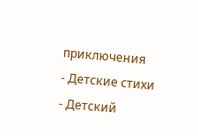приключения
- Детские стихи
- Детский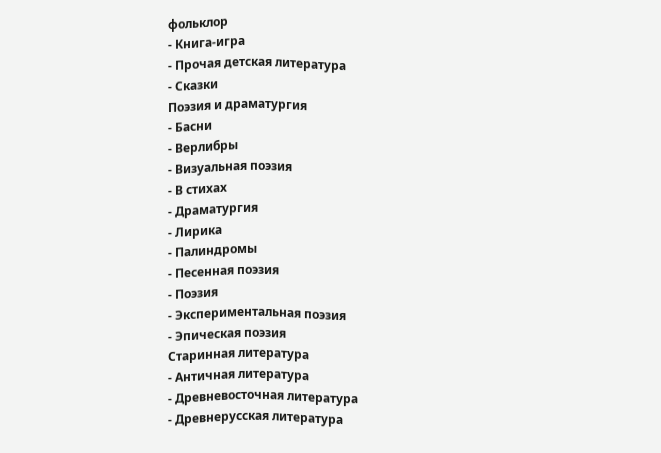фольклор
- Книга-игра
- Прочая детская литература
- Сказки
Поэзия и драматургия
- Басни
- Верлибры
- Визуальная поэзия
- В стихах
- Драматургия
- Лирика
- Палиндромы
- Песенная поэзия
- Поэзия
- Экспериментальная поэзия
- Эпическая поэзия
Старинная литература
- Античная литература
- Древневосточная литература
- Древнерусская литература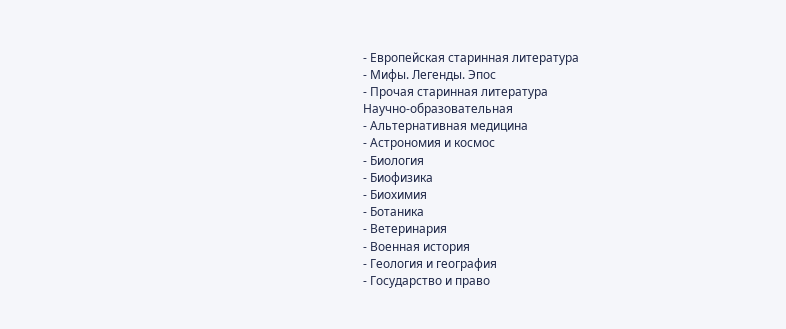- Европейская старинная литература
- Мифы. Легенды. Эпос
- Прочая старинная литература
Научно-образовательная
- Альтернативная медицина
- Астрономия и космос
- Биология
- Биофизика
- Биохимия
- Ботаника
- Ветеринария
- Военная история
- Геология и география
- Государство и право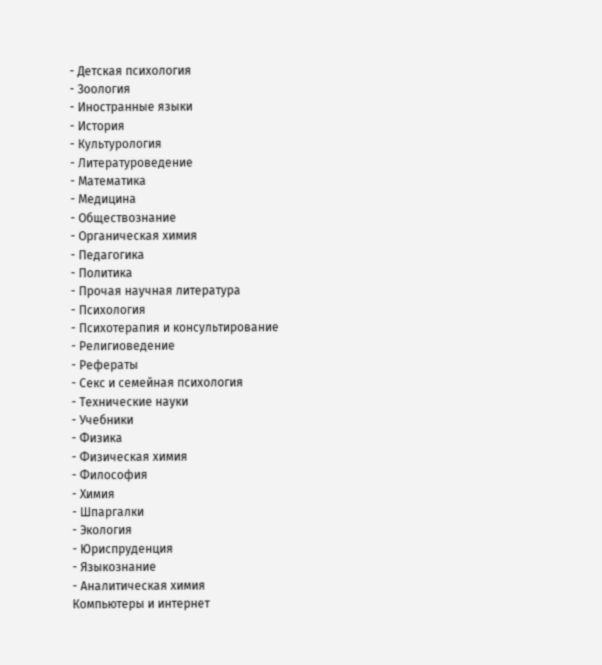- Детская психология
- Зоология
- Иностранные языки
- История
- Культурология
- Литературоведение
- Математика
- Медицина
- Обществознание
- Органическая химия
- Педагогика
- Политика
- Прочая научная литература
- Психология
- Психотерапия и консультирование
- Религиоведение
- Рефераты
- Секс и семейная психология
- Технические науки
- Учебники
- Физика
- Физическая химия
- Философия
- Химия
- Шпаргалки
- Экология
- Юриспруденция
- Языкознание
- Аналитическая химия
Компьютеры и интернет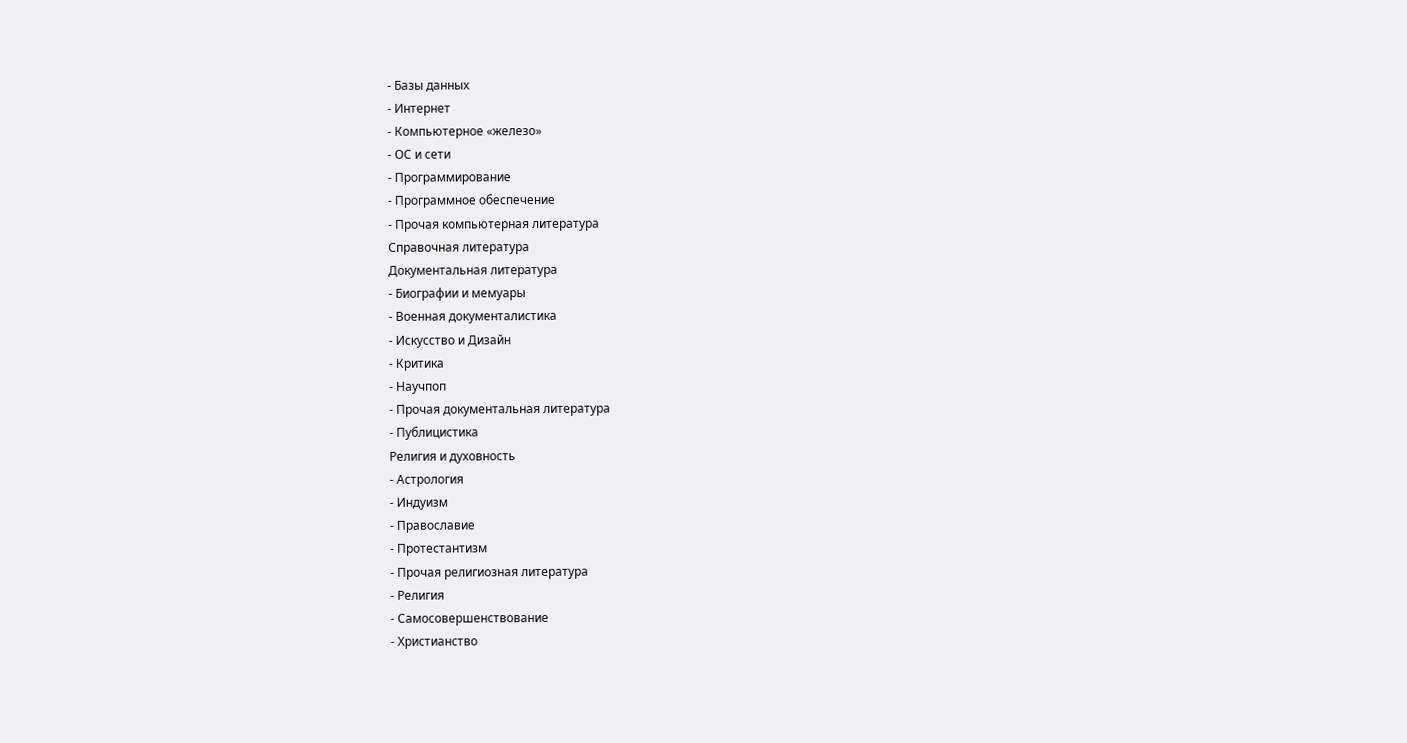- Базы данных
- Интернет
- Компьютерное «железо»
- ОС и сети
- Программирование
- Программное обеспечение
- Прочая компьютерная литература
Справочная литература
Документальная литература
- Биографии и мемуары
- Военная документалистика
- Искусство и Дизайн
- Критика
- Научпоп
- Прочая документальная литература
- Публицистика
Религия и духовность
- Астрология
- Индуизм
- Православие
- Протестантизм
- Прочая религиозная литература
- Религия
- Самосовершенствование
- Христианство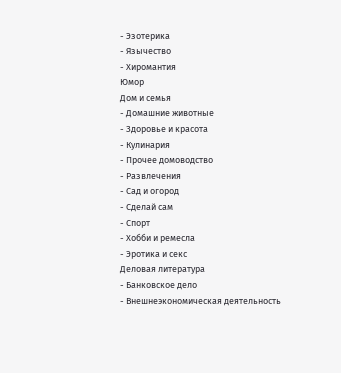- Эзотерика
- Язычество
- Хиромантия
Юмор
Дом и семья
- Домашние животные
- Здоровье и красота
- Кулинария
- Прочее домоводство
- Развлечения
- Сад и огород
- Сделай сам
- Спорт
- Хобби и ремесла
- Эротика и секс
Деловая литература
- Банковское дело
- Внешнеэкономическая деятельность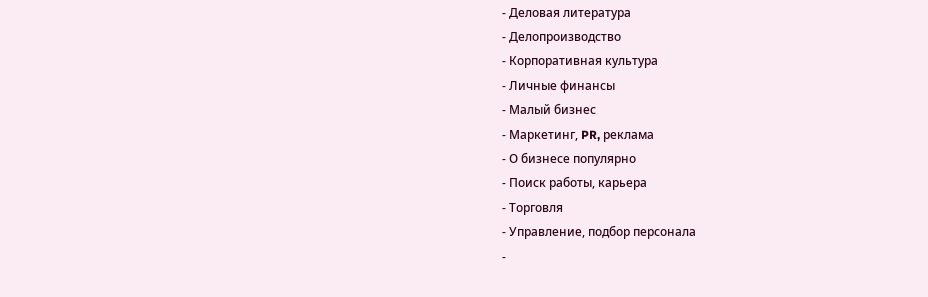- Деловая литература
- Делопроизводство
- Корпоративная культура
- Личные финансы
- Малый бизнес
- Маркетинг, PR, реклама
- О бизнесе популярно
- Поиск работы, карьера
- Торговля
- Управление, подбор персонала
-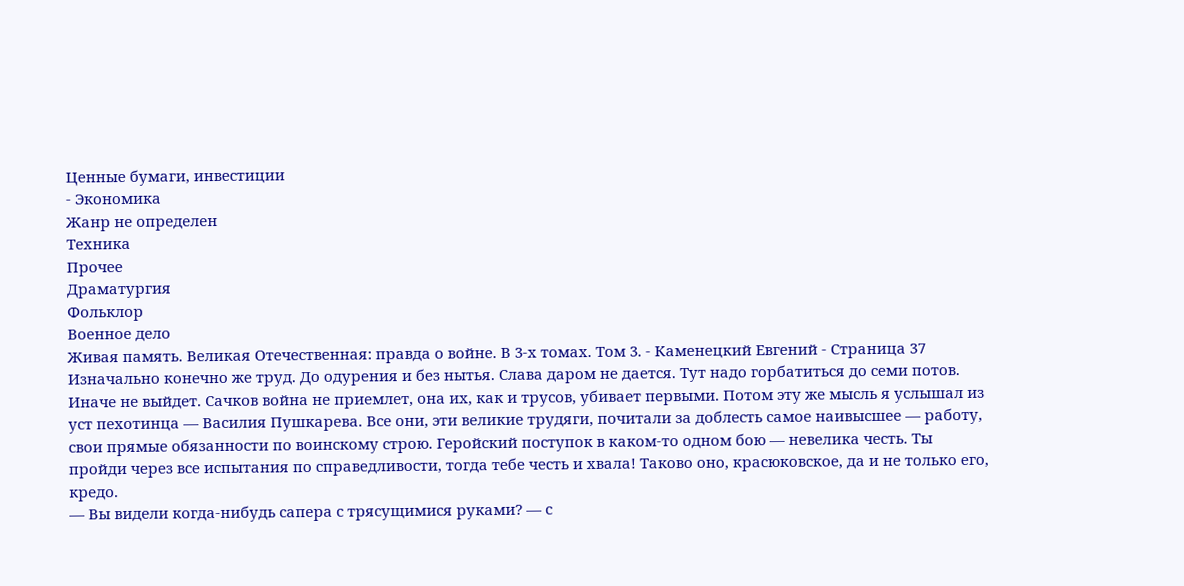Ценные бумаги, инвестиции
- Экономика
Жанр не определен
Техника
Прочее
Драматургия
Фольклор
Военное дело
Живая память. Великая Отечественная: правда о войне. В 3-х томах. Том 3. - Каменецкий Евгений - Страница 37
Изначально конечно же труд. До одурения и без нытья. Слава даром не дается. Тут надо горбатиться до семи потов. Иначе не выйдет. Сачков война не приемлет, она их, как и трусов, убивает первыми. Потом эту же мысль я услышал из уст пехотинца — Василия Пушкарева. Все они, эти великие трудяги, почитали за доблесть самое наивысшее — работу, свои прямые обязанности по воинскому строю. Геройский поступок в каком-то одном бою — невелика честь. Ты пройди через все испытания по справедливости, тогда тебе честь и хвала! Таково оно, красюковское, да и не только его, кредо.
— Вы видели когда-нибудь сапера с трясущимися руками? — с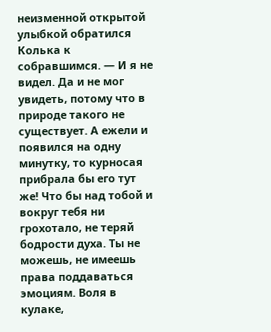неизменной открытой улыбкой обратился Колька к собравшимся. — И я не видел. Да и не мог увидеть, потому что в природе такого не существует. А ежели и появился на одну минутку, то курносая прибрала бы его тут же! Что бы над тобой и вокруг тебя ни грохотало, не теряй бодрости духа. Ты не можешь, не имеешь права поддаваться эмоциям. Воля в кулаке,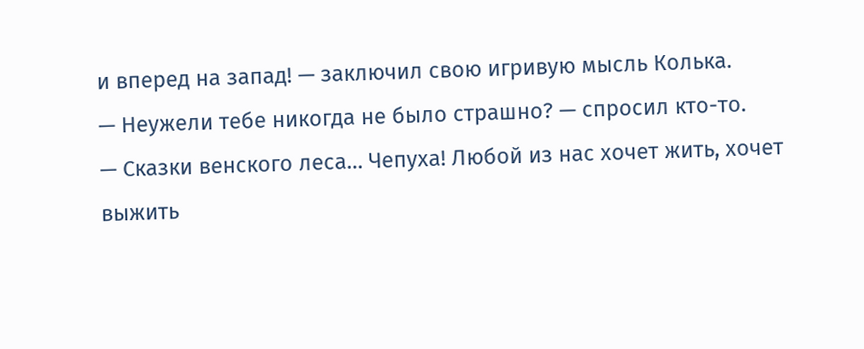и вперед на запад! — заключил свою игривую мысль Колька.
— Неужели тебе никогда не было страшно? — спросил кто-то.
— Сказки венского леса… Чепуха! Любой из нас хочет жить, хочет выжить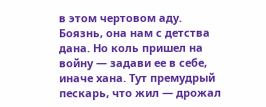в этом чертовом аду. Боязнь, она нам с детства дана. Но коль пришел на войну — задави ее в себе, иначе хана. Тут премудрый пескарь, что жил — дрожал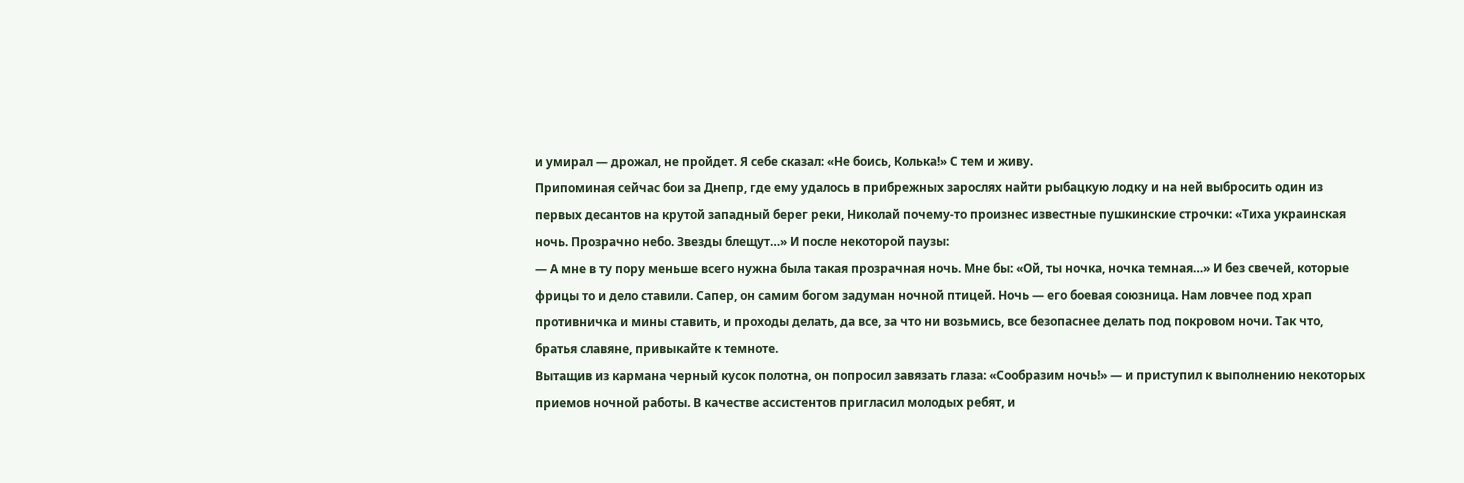и умирал — дрожал, не пройдет. Я себе сказал: «Не боись, Колька!» С тем и живу.
Припоминая сейчас бои за Днепр, где ему удалось в прибрежных зарослях найти рыбацкую лодку и на ней выбросить один из первых десантов на крутой западный берег реки, Николай почему-то произнес известные пушкинские строчки: «Тиха украинская ночь. Прозрачно небо. Звезды блещут…» И после некоторой паузы:
— А мне в ту пору меньше всего нужна была такая прозрачная ночь. Мне бы: «Ой, ты ночка, ночка темная…» И без свечей, которые фрицы то и дело ставили. Сапер, он самим богом задуман ночной птицей. Ночь — его боевая союзница. Нам ловчее под храп противничка и мины ставить, и проходы делать, да все, за что ни возьмись, все безопаснее делать под покровом ночи. Так что, братья славяне, привыкайте к темноте.
Вытащив из кармана черный кусок полотна, он попросил завязать глаза: «Сообразим ночь!» — и приступил к выполнению некоторых приемов ночной работы. В качестве ассистентов пригласил молодых ребят, и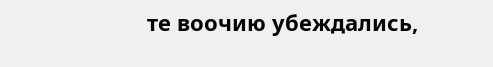те воочию убеждались,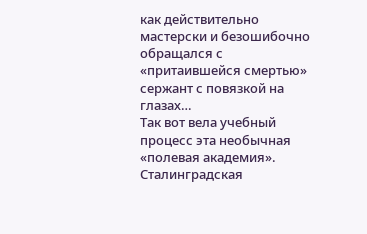как действительно мастерски и безошибочно обращался с «притаившейся смертью» сержант с повязкой на глазах…
Так вот вела учебный процесс эта необычная «полевая академия». Сталинградская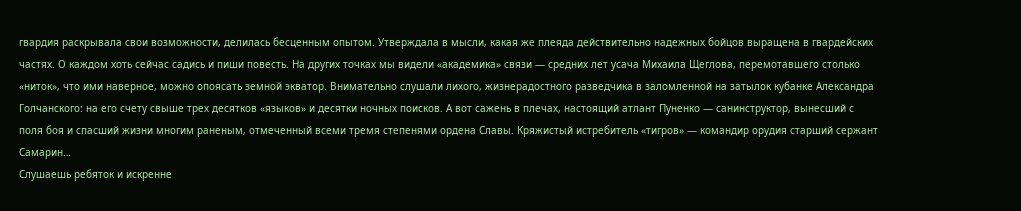гвардия раскрывала свои возможности, делилась бесценным опытом. Утверждала в мысли, какая же плеяда действительно надежных бойцов выращена в гвардейских частях. О каждом хоть сейчас садись и пиши повесть. На других точках мы видели «академика» связи — средних лет усача Михаила Щеглова, перемотавшего столько «ниток», что ими наверное, можно опоясать земной экватор. Внимательно слушали лихого, жизнерадостного разведчика в заломленной на затылок кубанке Александра Голчанского: на его счету свыше трех десятков «языков» и десятки ночных поисков. А вот сажень в плечах, настоящий атлант Пуненко — санинструктор, вынесший с поля боя и спасший жизни многим раненым, отмеченный всеми тремя степенями ордена Славы. Кряжистый истребитель «тигров» — командир орудия старший сержант Самарин…
Слушаешь ребяток и искренне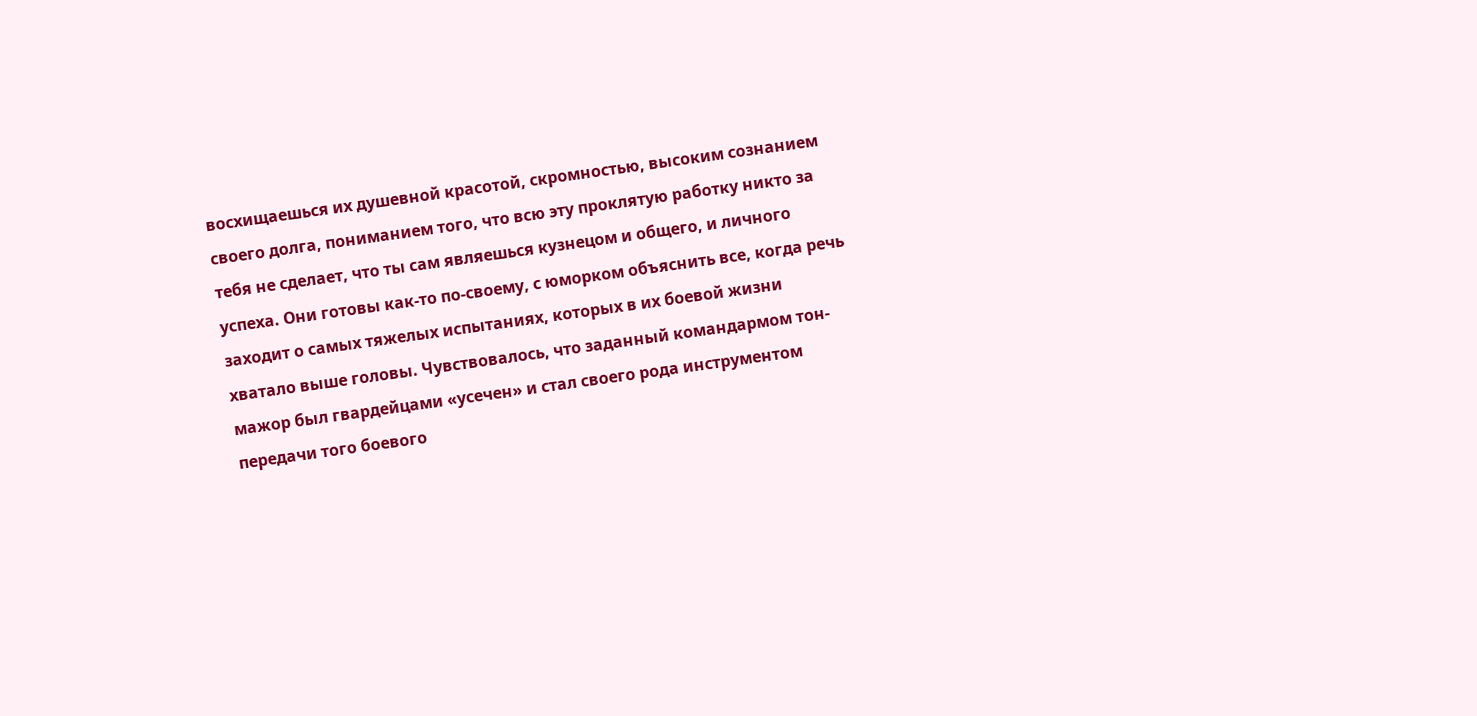восхищаешься их душевной красотой, скромностью, высоким сознанием своего долга, пониманием того, что всю эту проклятую работку никто за тебя не сделает, что ты сам являешься кузнецом и общего, и личного успеха. Они готовы как-то по-своему, с юморком объяснить все, когда речь заходит о самых тяжелых испытаниях, которых в их боевой жизни хватало выше головы. Чувствовалось, что заданный командармом тон-мажор был гвардейцами «усечен» и стал своего рода инструментом передачи того боевого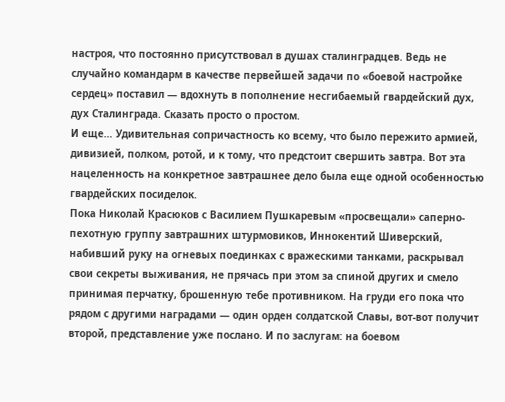настроя, что постоянно присутствовал в душах сталинградцев. Ведь не случайно командарм в качестве первейшей задачи по «боевой настройке сердец» поставил — вдохнуть в пополнение несгибаемый гвардейский дух, дух Сталинграда. Сказать просто о простом.
И еще… Удивительная сопричастность ко всему, что было пережито армией, дивизией, полком, ротой, и к тому, что предстоит свершить завтра. Вот эта нацеленность на конкретное завтрашнее дело была еще одной особенностью гвардейских посиделок.
Пока Николай Красюков с Василием Пушкаревым «просвещали» саперно-пехотную группу завтрашних штурмовиков, Иннокентий Шиверский, набивший руку на огневых поединках с вражескими танками, раскрывал свои секреты выживания, не прячась при этом за спиной других и смело принимая перчатку, брошенную тебе противником. На груди его пока что рядом с другими наградами — один орден солдатской Славы, вот-вот получит второй, представление уже послано. И по заслугам: на боевом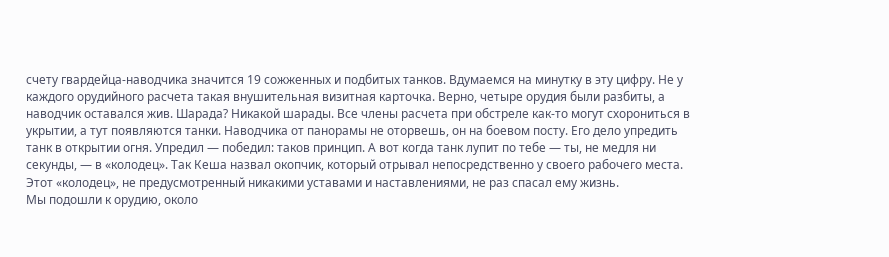счету гвардейца-наводчика значится 19 сожженных и подбитых танков. Вдумаемся на минутку в эту цифру. Не у каждого орудийного расчета такая внушительная визитная карточка. Верно, четыре орудия были разбиты, а наводчик оставался жив. Шарада? Никакой шарады. Все члены расчета при обстреле как-то могут схорониться в укрытии, а тут появляются танки. Наводчика от панорамы не оторвешь, он на боевом посту. Его дело упредить танк в открытии огня. Упредил — победил: таков принцип. А вот когда танк лупит по тебе — ты, не медля ни секунды, — в «колодец». Так Кеша назвал окопчик, который отрывал непосредственно у своего рабочего места. Этот «колодец», не предусмотренный никакими уставами и наставлениями, не раз спасал ему жизнь.
Мы подошли к орудию, около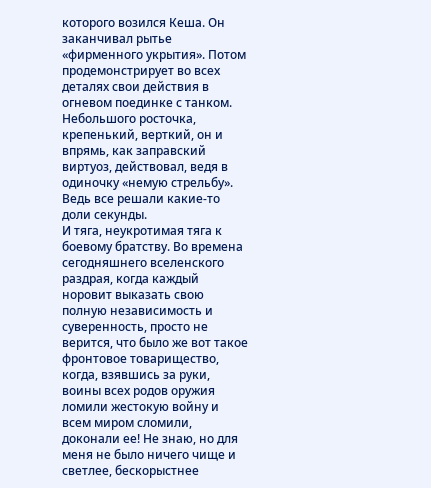которого возился Кеша. Он заканчивал рытье «фирменного укрытия». Потом продемонстрирует во всех деталях свои действия в огневом поединке с танком. Небольшого росточка, крепенький, верткий, он и впрямь, как заправский виртуоз, действовал, ведя в одиночку «немую стрельбу». Ведь все решали какие-то доли секунды.
И тяга, неукротимая тяга к боевому братству. Во времена сегодняшнего вселенского раздрая, когда каждый норовит выказать свою полную независимость и суверенность, просто не верится, что было же вот такое фронтовое товарищество, когда, взявшись за руки, воины всех родов оружия ломили жестокую войну и всем миром сломили, доконали ее! Не знаю, но для меня не было ничего чище и светлее, бескорыстнее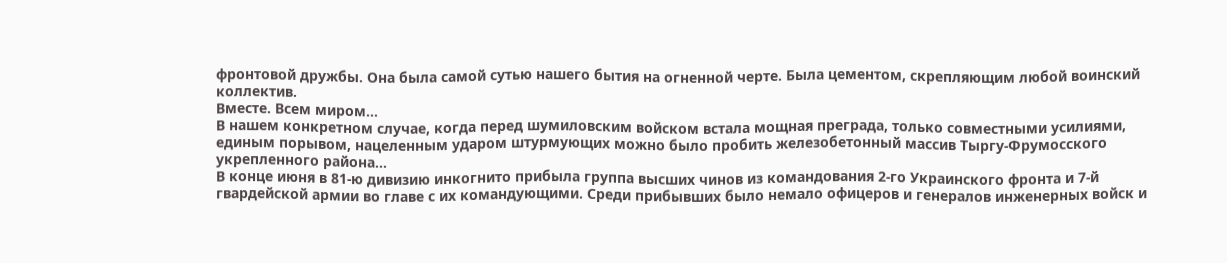фронтовой дружбы. Она была самой сутью нашего бытия на огненной черте. Была цементом, скрепляющим любой воинский коллектив.
Вместе. Всем миром…
В нашем конкретном случае, когда перед шумиловским войском встала мощная преграда, только совместными усилиями, единым порывом, нацеленным ударом штурмующих можно было пробить железобетонный массив Тыргу-Фрумосского укрепленного района…
В конце июня в 81-ю дивизию инкогнито прибыла группа высших чинов из командования 2-го Украинского фронта и 7-й гвардейской армии во главе с их командующими. Среди прибывших было немало офицеров и генералов инженерных войск и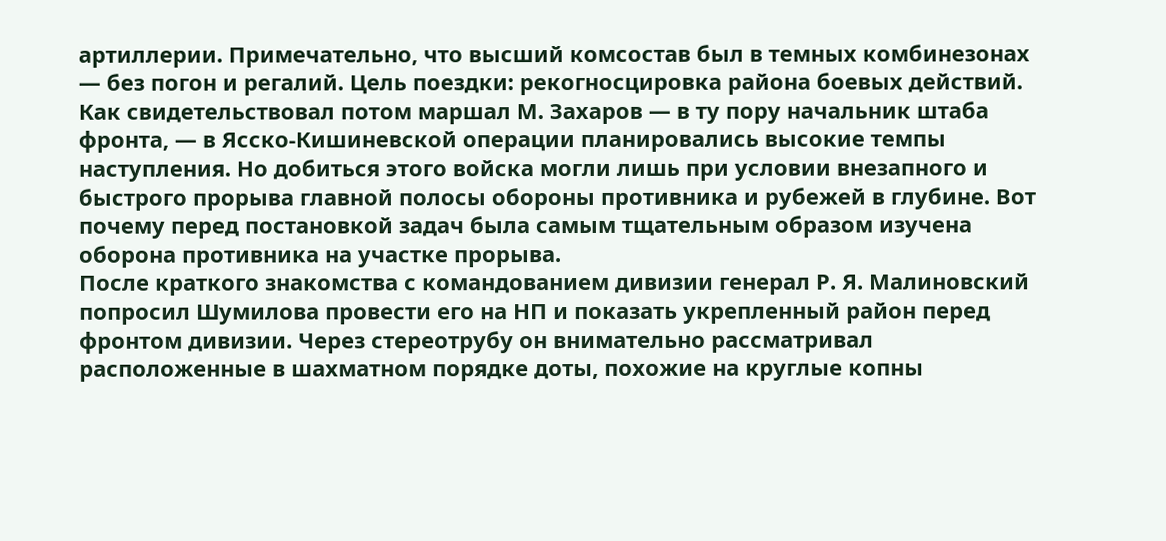артиллерии. Примечательно, что высший комсостав был в темных комбинезонах — без погон и регалий. Цель поездки: рекогносцировка района боевых действий. Как свидетельствовал потом маршал М. Захаров — в ту пору начальник штаба фронта, — в Ясско-Кишиневской операции планировались высокие темпы наступления. Но добиться этого войска могли лишь при условии внезапного и быстрого прорыва главной полосы обороны противника и рубежей в глубине. Вот почему перед постановкой задач была самым тщательным образом изучена оборона противника на участке прорыва.
После краткого знакомства с командованием дивизии генерал Р. Я. Малиновский попросил Шумилова провести его на НП и показать укрепленный район перед фронтом дивизии. Через стереотрубу он внимательно рассматривал расположенные в шахматном порядке доты, похожие на круглые копны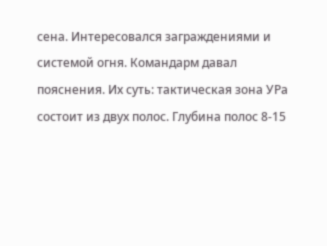сена. Интересовался заграждениями и системой огня. Командарм давал пояснения. Их суть: тактическая зона УРа состоит из двух полос. Глубина полос 8-15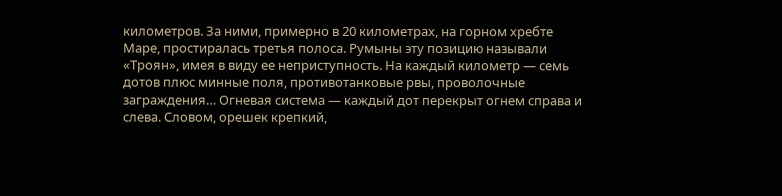километров. За ними, примерно в 20 километрах, на горном хребте Маре, простиралась третья полоса. Румыны эту позицию называли «Троян», имея в виду ее неприступность. На каждый километр — семь дотов плюс минные поля, противотанковые рвы, проволочные заграждения… Огневая система — каждый дот перекрыт огнем справа и слева. Словом, орешек крепкий,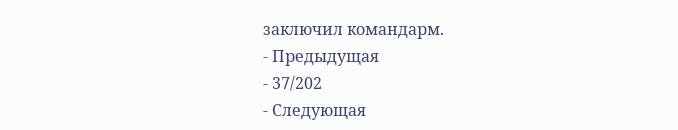заключил командарм.
- Предыдущая
- 37/202
- Следующая